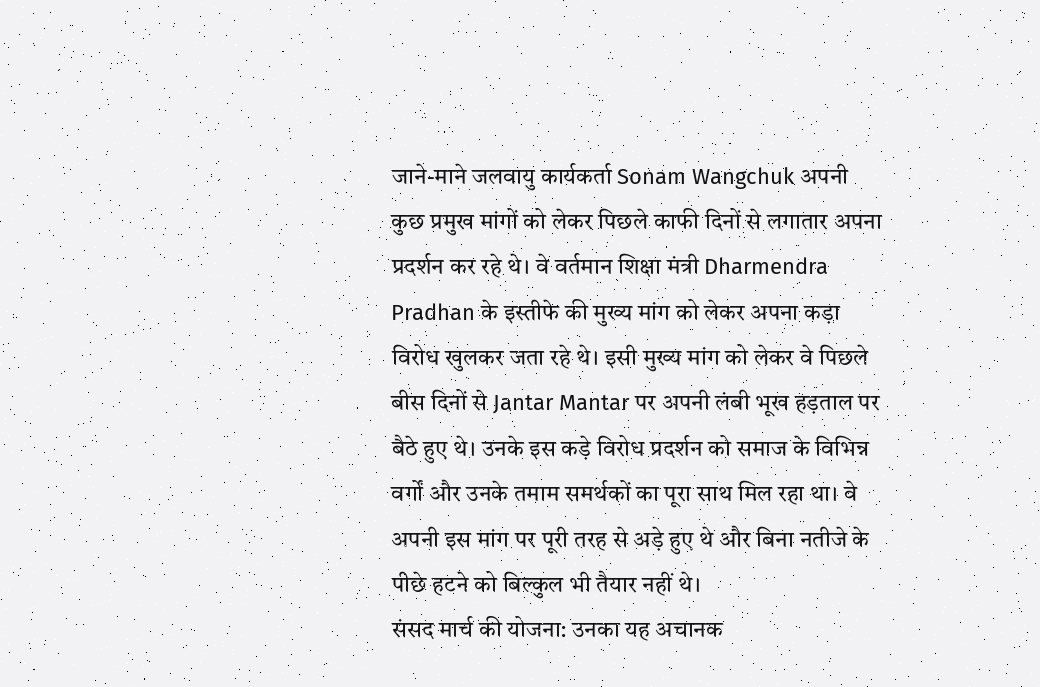जाने-माने जलवायु कार्यकर्ता Sonam Wangchuk अपनी कुछ प्रमुख मांगों को लेकर पिछले काफी दिनों से लगातार अपना प्रदर्शन कर रहे थे। वे वर्तमान शिक्षा मंत्री Dharmendra Pradhan के इस्तीफे की मुख्य मांग को लेकर अपना कड़ा विरोध खुलकर जता रहे थे। इसी मुख्य मांग को लेकर वे पिछले बीस दिनों से Jantar Mantar पर अपनी लंबी भूख हड़ताल पर बैठे हुए थे। उनके इस कड़े विरोध प्रदर्शन को समाज के विभिन्न वर्गों और उनके तमाम समर्थकों का पूरा साथ मिल रहा था। वे अपनी इस मांग पर पूरी तरह से अड़े हुए थे और बिना नतीजे के पीछे हटने को बिल्कुल भी तैयार नहीं थे।
संसद मार्च की योजना: उनका यह अचानक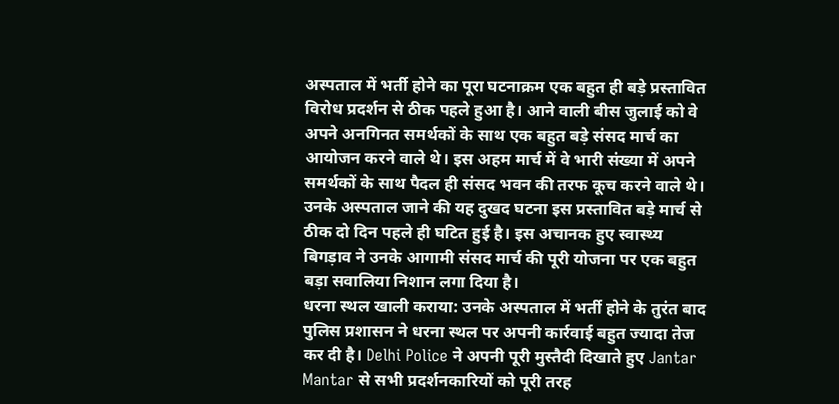अस्पताल में भर्ती होने का पूरा घटनाक्रम एक बहुत ही बड़े प्रस्तावित विरोध प्रदर्शन से ठीक पहले हुआ है। आने वाली बीस जुलाई को वे अपने अनगिनत समर्थकों के साथ एक बहुत बड़े संसद मार्च का आयोजन करने वाले थे। इस अहम मार्च में वे भारी संख्या में अपने समर्थकों के साथ पैदल ही संसद भवन की तरफ कूच करने वाले थे। उनके अस्पताल जाने की यह दुखद घटना इस प्रस्तावित बड़े मार्च से ठीक दो दिन पहले ही घटित हुई है। इस अचानक हुए स्वास्थ्य बिगड़ाव ने उनके आगामी संसद मार्च की पूरी योजना पर एक बहुत बड़ा सवालिया निशान लगा दिया है।
धरना स्थल खाली कराया: उनके अस्पताल में भर्ती होने के तुरंत बाद पुलिस प्रशासन ने धरना स्थल पर अपनी कार्रवाई बहुत ज्यादा तेज कर दी है। Delhi Police ने अपनी पूरी मुस्तैदी दिखाते हुए Jantar Mantar से सभी प्रदर्शनकारियों को पूरी तरह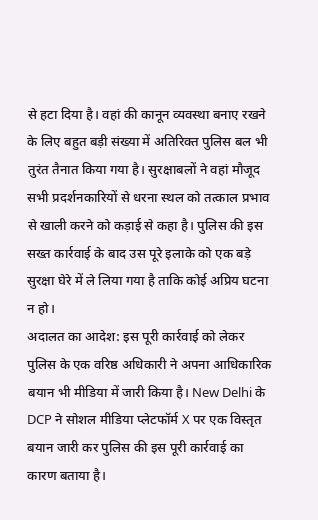से हटा दिया है। वहां की कानून व्यवस्था बनाए रखने के लिए बहुत बड़ी संख्या में अतिरिक्त पुलिस बल भी तुरंत तैनात किया गया है। सुरक्षाबलों ने वहां मौजूद सभी प्रदर्शनकारियों से धरना स्थल को तत्काल प्रभाव से खाली करने को कड़ाई से कहा है। पुलिस की इस सख्त कार्रवाई के बाद उस पूरे इलाके को एक बड़े सुरक्षा घेरे में ले लिया गया है ताकि कोई अप्रिय घटना न हो।
अदालत का आदेश: इस पूरी कार्रवाई को लेकर पुलिस के एक वरिष्ठ अधिकारी ने अपना आधिकारिक बयान भी मीडिया में जारी किया है। New Delhi के DCP ने सोशल मीडिया प्लेटफॉर्म X पर एक विस्तृत बयान जारी कर पुलिस की इस पूरी कार्रवाई का कारण बताया है।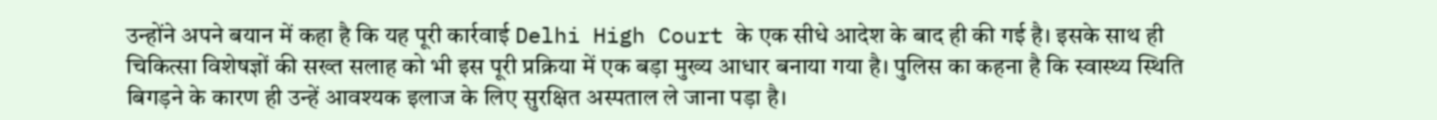उन्होंने अपने बयान में कहा है कि यह पूरी कार्रवाई Delhi High Court के एक सीधे आदेश के बाद ही की गई है। इसके साथ ही चिकित्सा विशेषज्ञों की सख्त सलाह को भी इस पूरी प्रक्रिया में एक बड़ा मुख्य आधार बनाया गया है। पुलिस का कहना है कि स्वास्थ्य स्थिति बिगड़ने के कारण ही उन्हें आवश्यक इलाज के लिए सुरक्षित अस्पताल ले जाना पड़ा है।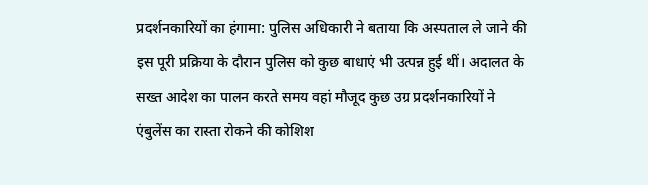प्रदर्शनकारियों का हंगामा: पुलिस अधिकारी ने बताया कि अस्पताल ले जाने की इस पूरी प्रक्रिया के दौरान पुलिस को कुछ बाधाएं भी उत्पन्न हुई थीं। अदालत के सख्त आदेश का पालन करते समय वहां मौजूद कुछ उग्र प्रदर्शनकारियों ने एंबुलेंस का रास्ता रोकने की कोशिश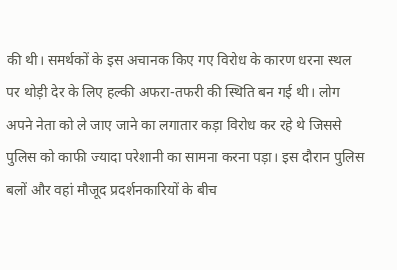की थी। समर्थकों के इस अचानक किए गए विरोध के कारण धरना स्थल पर थोड़ी देर के लिए हल्की अफरा-तफरी की स्थिति बन गई थी। लोग अपने नेता को ले जाए जाने का लगातार कड़ा विरोध कर रहे थे जिससे पुलिस को काफी ज्यादा परेशानी का सामना करना पड़ा। इस दौरान पुलिस बलों और वहां मौजूद प्रदर्शनकारियों के बीच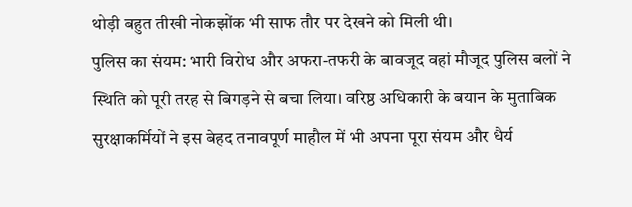थोड़ी बहुत तीखी नोकझोंक भी साफ तौर पर देखने को मिली थी।
पुलिस का संयम: भारी विरोध और अफरा-तफरी के बावजूद वहां मौजूद पुलिस बलों ने स्थिति को पूरी तरह से बिगड़ने से बचा लिया। वरिष्ठ अधिकारी के बयान के मुताबिक सुरक्षाकर्मियों ने इस बेहद तनावपूर्ण माहौल में भी अपना पूरा संयम और धैर्य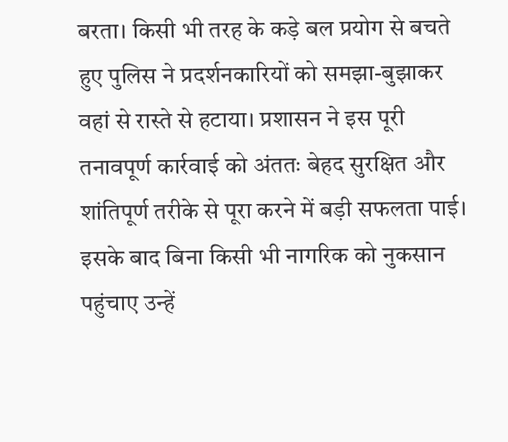बरता। किसी भी तरह के कड़े बल प्रयोग से बचते हुए पुलिस ने प्रदर्शनकारियों को समझा-बुझाकर वहां से रास्ते से हटाया। प्रशासन ने इस पूरी तनावपूर्ण कार्रवाई को अंततः बेहद सुरक्षित और शांतिपूर्ण तरीके से पूरा करने में बड़ी सफलता पाई। इसके बाद बिना किसी भी नागरिक को नुकसान पहुंचाए उन्हें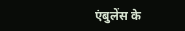एंबुलेंस के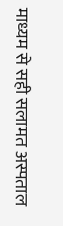माध्यम से सही सलामत अस्पताल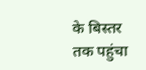के बिस्तर तक पहुंचा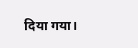दिया गया।